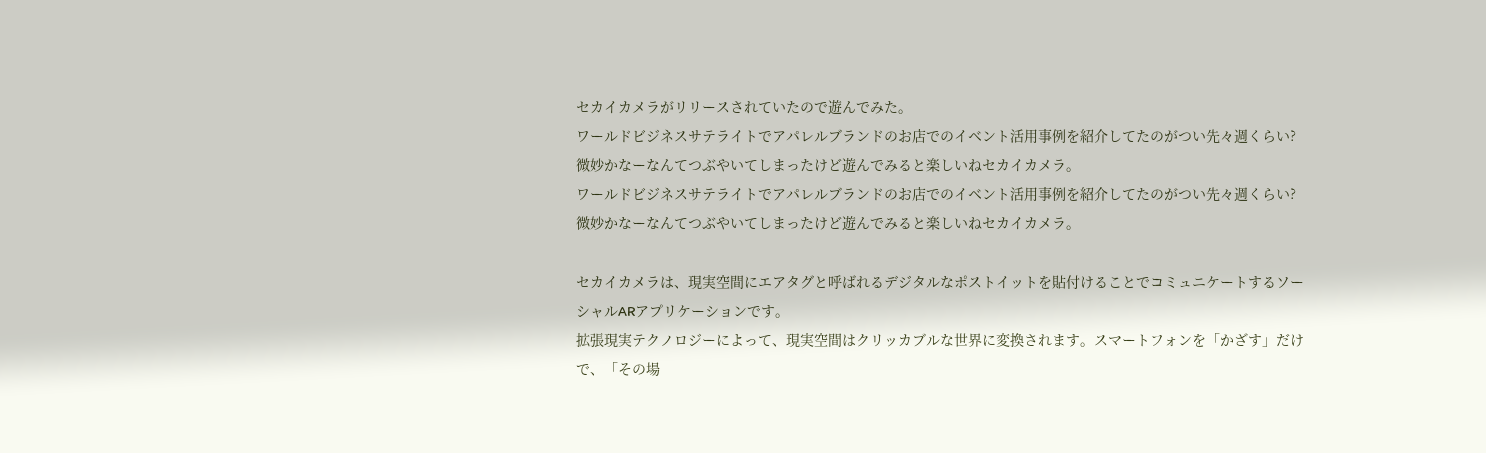セカイカメラがリリースされていたので遊んでみた。
ワールドビジネスサテライトでアパレルブランドのお店でのイベント活用事例を紹介してたのがつい先々週くらい?微妙かなーなんてつぶやいてしまったけど遊んでみると楽しいねセカイカメラ。
ワールドビジネスサテライトでアパレルブランドのお店でのイベント活用事例を紹介してたのがつい先々週くらい?微妙かなーなんてつぶやいてしまったけど遊んでみると楽しいねセカイカメラ。

セカイカメラは、現実空間にエアタグと呼ばれるデジタルなポストイットを貼付けることでコミュニケートするソーシャルARアプリケーションです。
拡張現実テクノロジーによって、現実空間はクリッカブルな世界に変換されます。スマートフォンを「かざす」だけで、「その場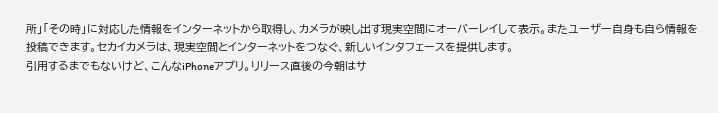所」「その時」に対応した情報をインターネットから取得し、カメラが映し出す現実空間にオーバーレイして表示。またユーザー自身も自ら情報を投稿できます。セカイカメラは、現実空間とインターネットをつなぐ、新しいインタフェースを提供します。
引用するまでもないけど、こんなiPhoneアプリ。リリース直後の今朝はサ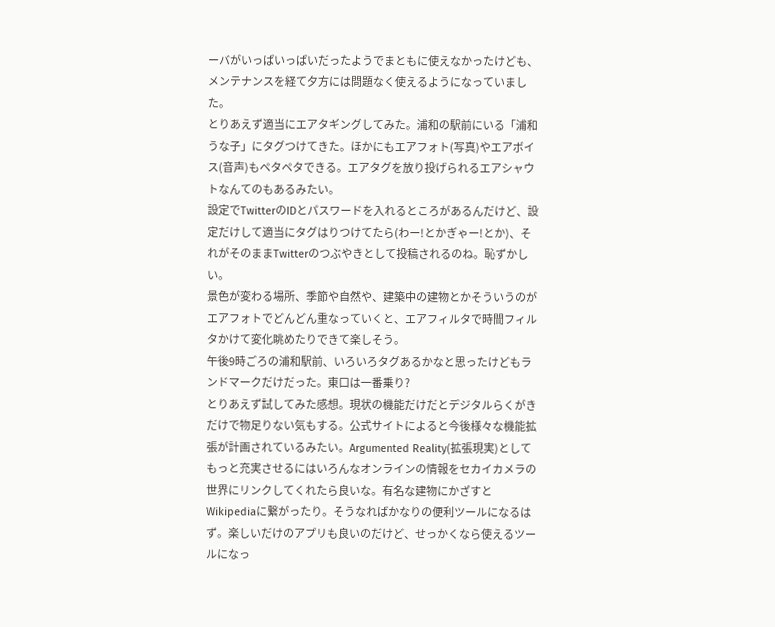ーバがいっぱいっぱいだったようでまともに使えなかったけども、メンテナンスを経て夕方には問題なく使えるようになっていました。
とりあえず適当にエアタギングしてみた。浦和の駅前にいる「浦和うな子」にタグつけてきた。ほかにもエアフォト(写真)やエアボイス(音声)もペタペタできる。エアタグを放り投げられるエアシャウトなんてのもあるみたい。
設定でTwitterのIDとパスワードを入れるところがあるんだけど、設定だけして適当にタグはりつけてたら(わー!とかぎゃー!とか)、それがそのままTwitterのつぶやきとして投稿されるのね。恥ずかしい。
景色が変わる場所、季節や自然や、建築中の建物とかそういうのがエアフォトでどんどん重なっていくと、エアフィルタで時間フィルタかけて変化眺めたりできて楽しそう。
午後9時ごろの浦和駅前、いろいろタグあるかなと思ったけどもランドマークだけだった。東口は一番乗り?
とりあえず試してみた感想。現状の機能だけだとデジタルらくがきだけで物足りない気もする。公式サイトによると今後様々な機能拡張が計画されているみたい。Argumented Reality(拡張現実)としてもっと充実させるにはいろんなオンラインの情報をセカイカメラの世界にリンクしてくれたら良いな。有名な建物にかざすと Wikipediaに繋がったり。そうなればかなりの便利ツールになるはず。楽しいだけのアプリも良いのだけど、せっかくなら使えるツールになっ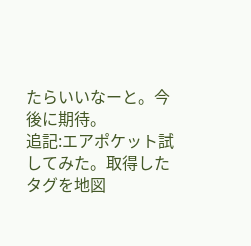たらいいなーと。今後に期待。
追記:エアポケット試してみた。取得したタグを地図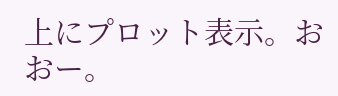上にプロット表示。おおー。